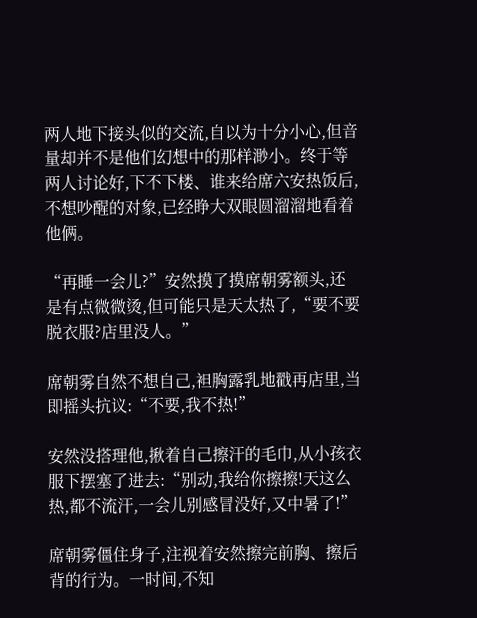两人地下接头似的交流,自以为十分小心,但音量却并不是他们幻想中的那样渺小。终于等两人讨论好,下不下楼、谁来给席六安热饭后,不想吵醒的对象,已经睁大双眼圆溜溜地看着他俩。

“再睡一会儿?”安然摸了摸席朝雾额头,还是有点微微烫,但可能只是天太热了,“要不要脱衣服?店里没人。”

席朝雾自然不想自己,袒胸露乳地戳再店里,当即摇头抗议:“不要,我不热!”

安然没搭理他,揪着自己擦汗的毛巾,从小孩衣服下摆塞了进去:“别动,我给你擦擦!天这么热,都不流汗,一会儿别感冒没好,又中暑了!”

席朝雾僵住身子,注视着安然擦完前胸、擦后背的行为。一时间,不知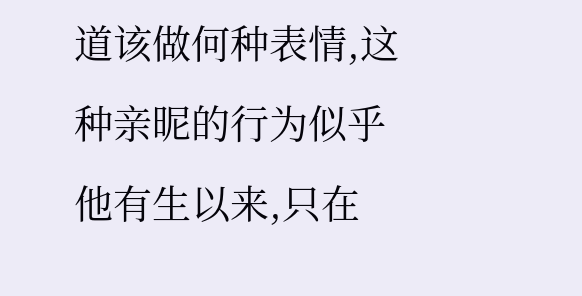道该做何种表情,这种亲昵的行为似乎他有生以来,只在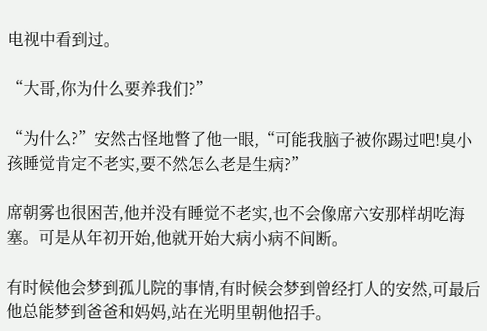电视中看到过。

“大哥,你为什么要养我们?”

“为什么?”安然古怪地瞥了他一眼,“可能我脑子被你踢过吧!臭小孩睡觉肯定不老实,要不然怎么老是生病?”

席朝雾也很困苦,他并没有睡觉不老实,也不会像席六安那样胡吃海塞。可是从年初开始,他就开始大病小病不间断。

有时候他会梦到孤儿院的事情,有时候会梦到曾经打人的安然,可最后他总能梦到爸爸和妈妈,站在光明里朝他招手。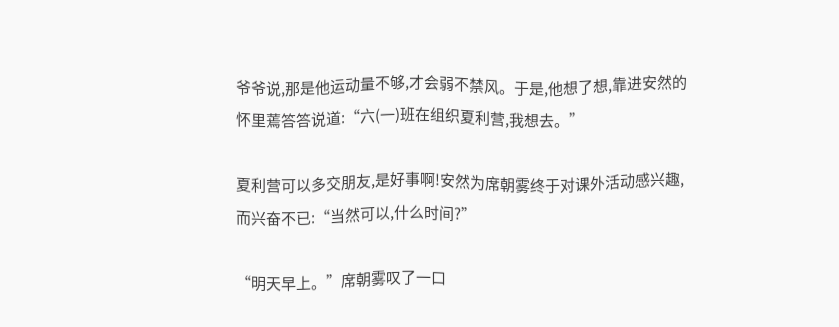爷爷说,那是他运动量不够,才会弱不禁风。于是,他想了想,靠进安然的怀里蔫答答说道:“六(一)班在组织夏利营,我想去。”

夏利营可以多交朋友,是好事啊!安然为席朝雾终于对课外活动感兴趣,而兴奋不已:“当然可以,什么时间?”

“明天早上。”席朝雾叹了一口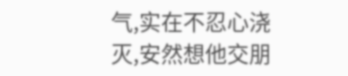气,实在不忍心浇灭,安然想他交朋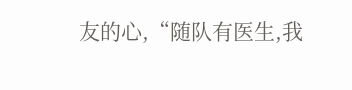友的心,“随队有医生,我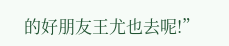的好朋友王尤也去呢!”